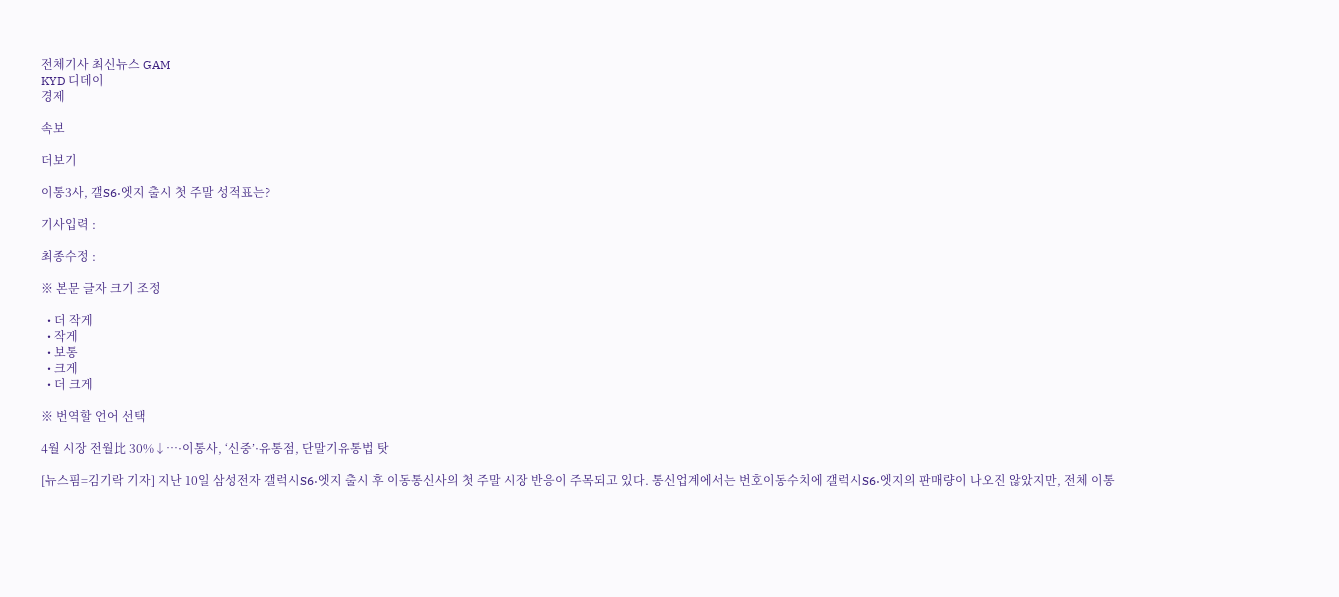전체기사 최신뉴스 GAM
KYD 디데이
경제

속보

더보기

이통3사, 갤S6·엣지 출시 첫 주말 성적표는?

기사입력 :

최종수정 :

※ 본문 글자 크기 조정

  • 더 작게
  • 작게
  • 보통
  • 크게
  • 더 크게

※ 번역할 언어 선택

4월 시장 전월比 30%↓…·이통사, ‘신중’·유통점, 단말기유통법 탓

[뉴스핌=김기락 기자] 지난 10일 삼성전자 갤럭시S6·엣지 출시 후 이동통신사의 첫 주말 시장 반응이 주목되고 있다. 통신업계에서는 번호이동수치에 갤럭시S6·엣지의 판매량이 나오진 않았지만, 전체 이통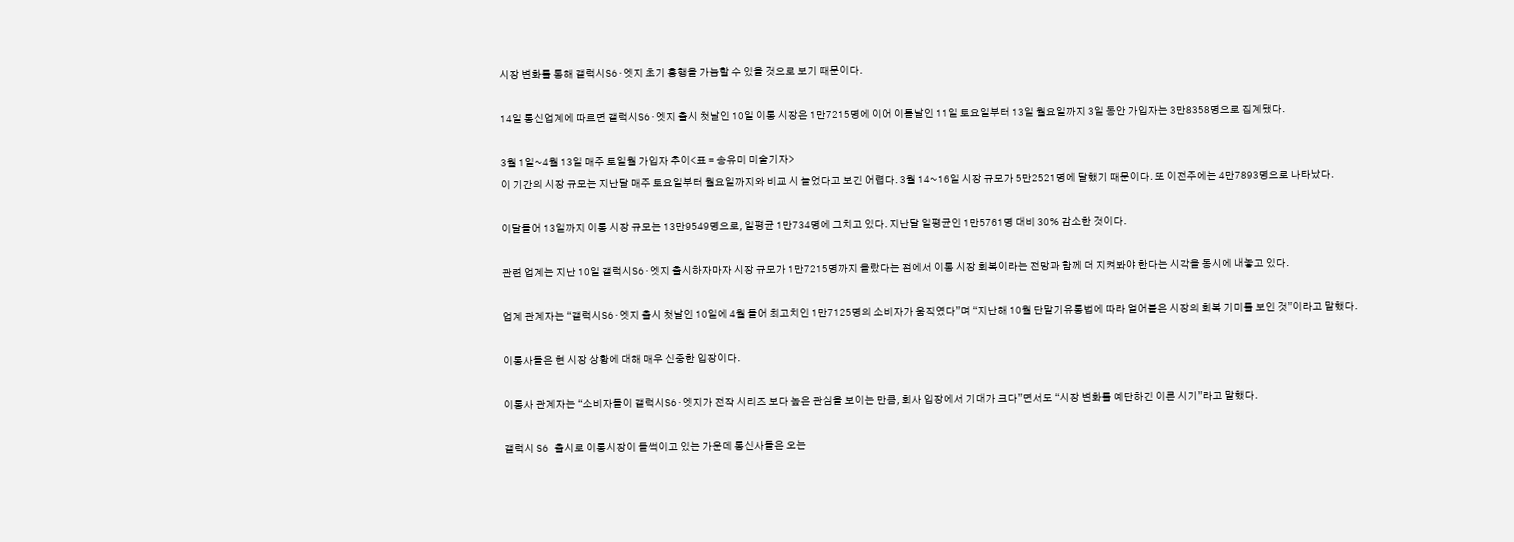시장 변화를 통해 갤럭시S6·엣지 초기 흥행을 가늠할 수 있을 것으로 보기 때문이다.

14일 통신업계에 따르면 갤럭시S6·엣지 출시 첫날인 10일 이통 시장은 1만7215명에 이어 이튿날인 11일 토요일부터 13일 월요일까지 3일 동안 가입자는 3만8358명으로 집계됐다.

3월 1일~4월 13일 매주 토일월 가입자 추이<표 = 송유미 미술기자>
이 기간의 시장 규모는 지난달 매주 토요일부터 월요일까지와 비교 시 늘었다고 보긴 어렵다. 3월 14~16일 시장 규모가 5만2521명에 달했기 때문이다. 또 이전주에는 4만7893명으로 나타났다.

이달들어 13일까지 이통 시장 규모는 13만9549명으로, 일평균 1만734명에 그치고 있다. 지난달 일평균인 1만5761명 대비 30% 감소한 것이다.

관련 업계는 지난 10일 갤럭시S6·엣지 출시하자마자 시장 규모가 1만7215명까지 올랐다는 점에서 이통 시장 회복이라는 전망과 함께 더 지켜봐야 한다는 시각을 동시에 내놓고 있다.

업계 관계자는 “갤럭시S6·엣지 출시 첫날인 10일에 4월 들어 최고치인 1만7125명의 소비자가 움직였다”며 “지난해 10월 단말기유통법에 따라 얼어붙은 시장의 회복 기미를 보인 것”이라고 말했다.

이통사들은 현 시장 상황에 대해 매우 신중한 입장이다.

이통사 관계자는 “소비자들이 갤럭시S6·엣지가 전작 시리즈 보다 높은 관심을 보이는 만큼, 회사 입장에서 기대가 크다”면서도 “시장 변화를 예단하긴 이른 시기”라고 말했다.

갤럭시 S6 출시로 이통시장이 들썩이고 있는 가운데 통신사들은 오는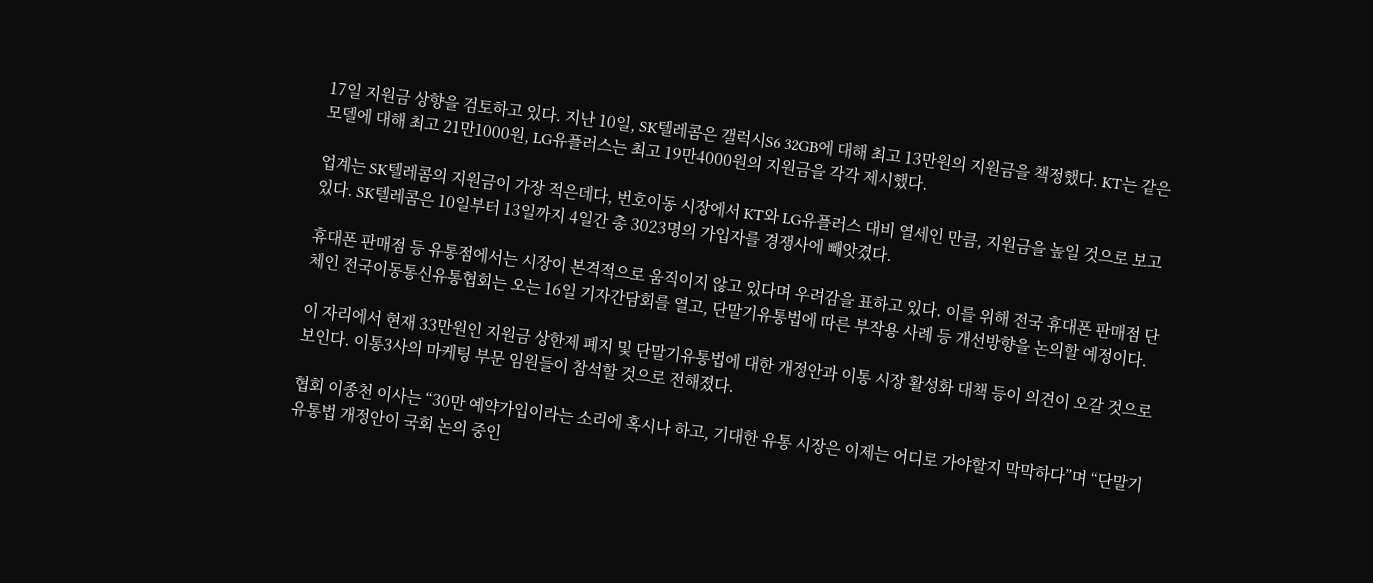17일 지원금 상향을 검토하고 있다. 지난 10일, SK텔레콤은 갤럭시S6 32GB에 대해 최고 13만원의 지원금을 책정했다. KT는 같은 모델에 대해 최고 21만1000원, LG유플러스는 최고 19만4000원의 지원금을 각각 제시했다.

업계는 SK텔레콤의 지원금이 가장 적은데다, 번호이동 시장에서 KT와 LG유플러스 대비 열세인 만큼, 지원금을 높일 것으로 보고 있다. SK텔레콤은 10일부터 13일까지 4일간 총 3023명의 가입자를 경쟁사에 빼앗겼다.

휴대폰 판매점 등 유통점에서는 시장이 본격적으로 움직이지 않고 있다며 우려감을 표하고 있다. 이를 위해 전국 휴대폰 판매점 단체인 전국이동통신유통협회는 오는 16일 기자간담회를 열고, 단말기유통법에 따른 부작용 사례 등 개선방향을 논의할 예정이다.

이 자리에서 현재 33만원인 지원금 상한제 폐지 및 단말기유통법에 대한 개정안과 이통 시장 활성화 대책 등이 의견이 오갈 것으로 보인다. 이통3사의 마케팅 부문 임원들이 참석할 것으로 전해졌다.

협회 이종천 이사는 “30만 예약가입이라는 소리에 혹시나 하고, 기대한 유통 시장은 이제는 어디로 가야할지 막막하다”며 “단말기유통법 개정안이 국회 논의 중인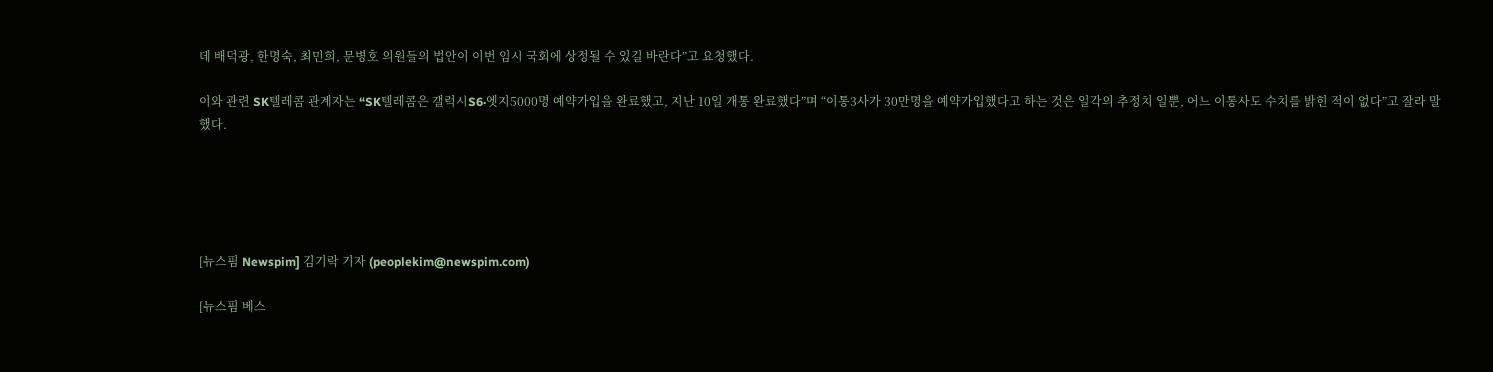데 배덕광, 한명숙, 최민희, 문병호 의원들의 법안이 이번 임시 국회에 상정될 수 있길 바란다”고 요청했다.

이와 관련 SK텔레콤 관계자는 “SK텔레콤은 갤럭시S6·엣지5000명 예약가입을 완료했고, 지난 10일 개통 완료했다”며 “이통3사가 30만명을 예약가입했다고 하는 것은 일각의 추정치 일뿐, 어느 이통사도 수치를 밝힌 적이 없다”고 잘라 말했다.





[뉴스핌 Newspim] 김기락 기자 (peoplekim@newspim.com)

[뉴스핌 베스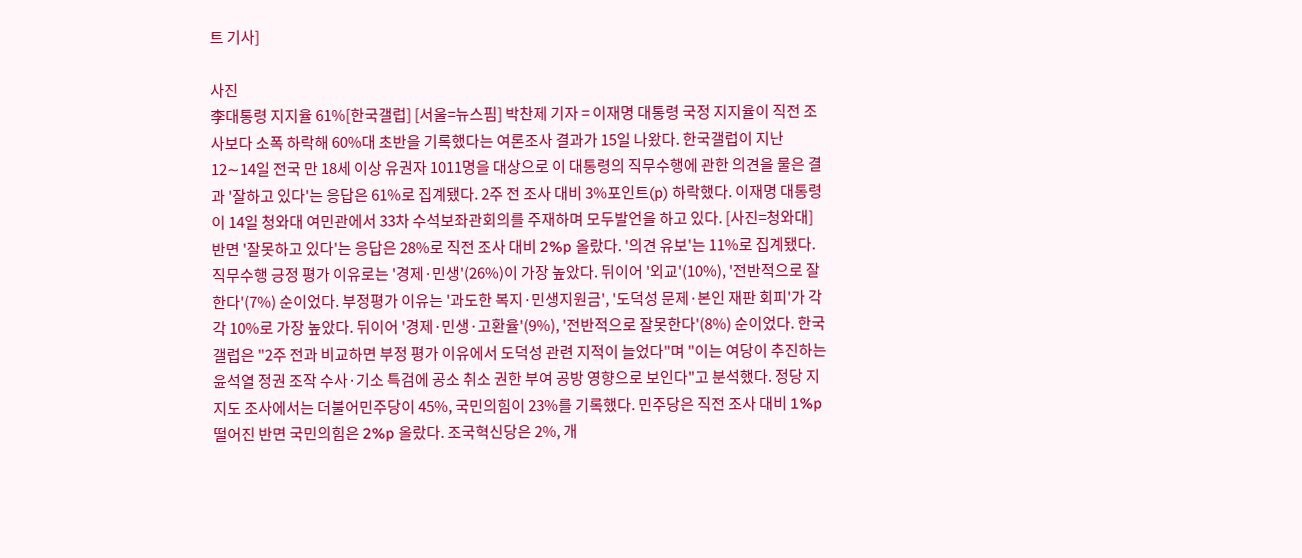트 기사]

사진
李대통령 지지율 61%[한국갤럽] [서울=뉴스핌] 박찬제 기자 = 이재명 대통령 국정 지지율이 직전 조사보다 소폭 하락해 60%대 초반을 기록했다는 여론조사 결과가 15일 나왔다. 한국갤럽이 지난 12∼14일 전국 만 18세 이상 유권자 1011명을 대상으로 이 대통령의 직무수행에 관한 의견을 물은 결과 '잘하고 있다'는 응답은 61%로 집계됐다. 2주 전 조사 대비 3%포인트(p) 하락했다. 이재명 대통령이 14일 청와대 여민관에서 33차 수석보좌관회의를 주재하며 모두발언을 하고 있다. [사진=청와대] 반면 '잘못하고 있다'는 응답은 28%로 직전 조사 대비 2%p 올랐다. '의견 유보'는 11%로 집계됐다. 직무수행 긍정 평가 이유로는 '경제·민생'(26%)이 가장 높았다. 뒤이어 '외교'(10%), '전반적으로 잘한다'(7%) 순이었다. 부정평가 이유는 '과도한 복지·민생지원금', '도덕성 문제·본인 재판 회피'가 각각 10%로 가장 높았다. 뒤이어 '경제·민생·고환율'(9%), '전반적으로 잘못한다'(8%) 순이었다. 한국갤럽은 "2주 전과 비교하면 부정 평가 이유에서 도덕성 관련 지적이 늘었다"며 "이는 여당이 추진하는 윤석열 정권 조작 수사·기소 특검에 공소 취소 권한 부여 공방 영향으로 보인다"고 분석했다. 정당 지지도 조사에서는 더불어민주당이 45%, 국민의힘이 23%를 기록했다. 민주당은 직전 조사 대비 1%p 떨어진 반면 국민의힘은 2%p 올랐다. 조국혁신당은 2%, 개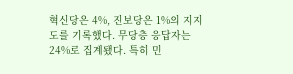혁신당은 4%, 진보당은 1%의 지지도를 기록했다. 무당층 응답자는 24%로 집계됐다. 특히 민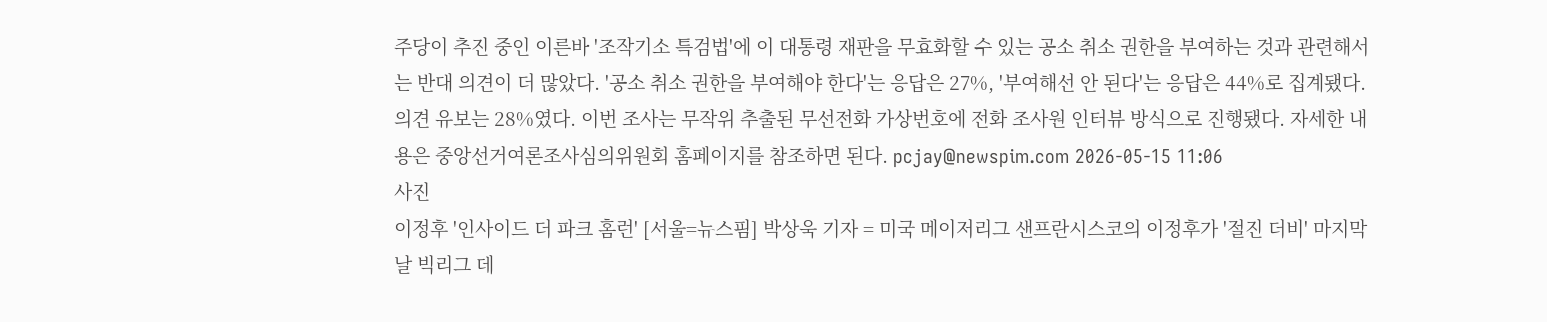주당이 추진 중인 이른바 '조작기소 특검법'에 이 대통령 재판을 무효화할 수 있는 공소 취소 권한을 부여하는 것과 관련해서는 반대 의견이 더 많았다. '공소 취소 권한을 부여해야 한다'는 응답은 27%, '부여해선 안 된다'는 응답은 44%로 집계됐다. 의견 유보는 28%였다. 이번 조사는 무작위 추출된 무선전화 가상번호에 전화 조사원 인터뷰 방식으로 진행됐다. 자세한 내용은 중앙선거여론조사심의위원회 홈페이지를 참조하면 된다. pcjay@newspim.com 2026-05-15 11:06
사진
이정후 '인사이드 더 파크 홈런' [서울=뉴스핌] 박상욱 기자 = 미국 메이저리그 샌프란시스코의 이정후가 '절진 더비' 마지막 날 빅리그 데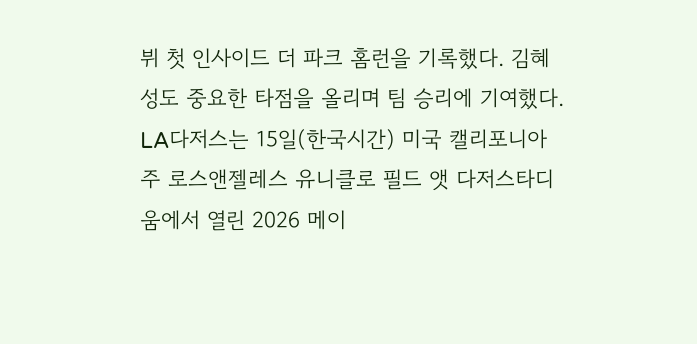뷔 첫 인사이드 더 파크 홈런을 기록했다. 김혜성도 중요한 타점을 올리며 팀 승리에 기여했다.  LA다저스는 15일(한국시간) 미국 캘리포니아주 로스앤젤레스 유니클로 필드 앳 다저스타디움에서 열린 2026 메이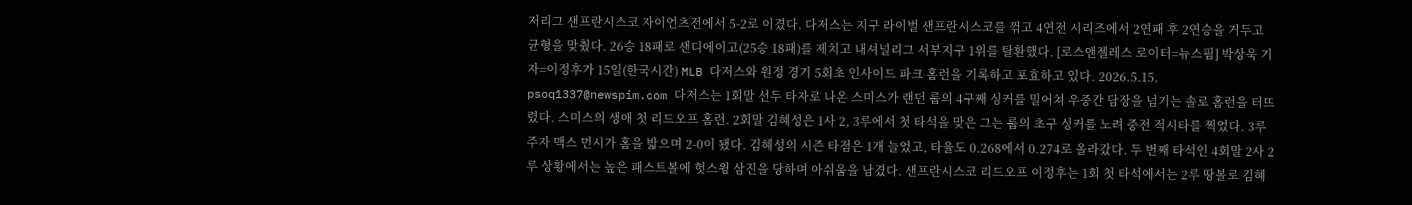저리그 샌프란시스코 자이언츠전에서 5-2로 이겼다. 다저스는 지구 라이벌 샌프란시스코를 꺾고 4연전 시리즈에서 2연패 후 2연승을 거두고 균형을 맞췄다. 26승 18패로 샌디에이고(25승 18패)를 제치고 내셔널리그 서부지구 1위를 탈환했다. [로스앤젤레스 로이터=뉴스핌] 박상욱 기자=이정후가 15일(한국시간) MLB 다저스와 원정 경기 5회초 인사이드 파크 홈런을 기록하고 포효하고 있다. 2026.5.15. psoq1337@newspim.com 다저스는 1회말 선두 타자로 나온 스미스가 랜던 룹의 4구째 싱커를 밀어쳐 우중간 담장을 넘기는 솔로 홈런을 터뜨렸다. 스미스의 생애 첫 리드오프 홈런. 2회말 김혜성은 1사 2, 3루에서 첫 타석을 맞은 그는 룹의 초구 싱커를 노려 중전 적시타를 찍었다. 3루 주자 맥스 먼시가 홈을 밟으며 2-0이 됐다. 김혜성의 시즌 타점은 1개 늘었고, 타율도 0.268에서 0.274로 올라갔다. 두 번째 타석인 4회말 2사 2루 상황에서는 높은 패스트볼에 헛스윙 삼진을 당하며 아쉬움을 남겼다. 샌프란시스코 리드오프 이정후는 1회 첫 타석에서는 2루 땅볼로 김혜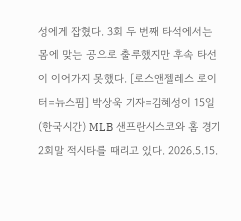성에게 잡혔다. 3회 두 번째 타석에서는 몸에 맞는 공으로 출루했지만 후속 타선이 이어가지 못했다. [로스앤젤레스 로이터=뉴스핌] 박상욱 기자=김혜성이 15일(한국시간) MLB 샌프란시스코와 홈 경기 2회말 적시타를 때리고 있다. 2026.5.15.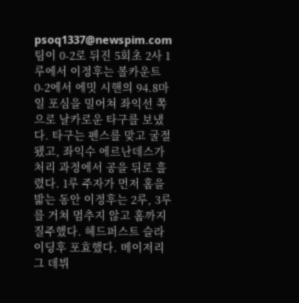psoq1337@newspim.com 팀이 0-2로 뒤진 5회초 2사 1루에서 이정후는 볼카운트 0-2에서 에밋 시핸의 94.8마일 포심을 밀어쳐 좌익선 쪽으로 날카로운 타구를 보냈다. 타구는 펜스를 맞고 굴절됐고, 좌익수 에르난데스가 처리 과정에서 공을 뒤로 흘렸다. 1루 주자가 먼저 홈을 밟는 동안 이정후는 2루, 3루를 거쳐 멈추지 않고 홈까지 질주했다. 헤드퍼스트 슬라이딩후 포효했다. 메이저리그 데뷔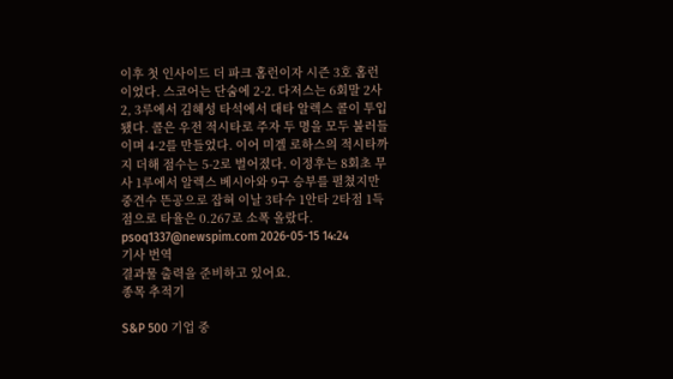이후 첫 인사이드 더 파크 홈런이자 시즌 3호 홈런이었다. 스코어는 단숨에 2-2. 다저스는 6회말 2사 2, 3루에서 김혜성 타석에서 대타 알렉스 콜이 투입됐다. 콜은 우전 적시타로 주자 두 명을 모두 불러들이며 4-2를 만들었다. 이어 미겔 로하스의 적시타까지 더해 점수는 5-2로 벌어졌다. 이정후는 8회초 무사 1루에서 알렉스 베시아와 9구 승부를 펼쳤지만 중견수 뜬공으로 잡혀 이날 3타수 1안타 2타점 1득점으로 타율은 0.267로 소폭 올랐다. psoq1337@newspim.com 2026-05-15 14:24
기사 번역
결과물 출력을 준비하고 있어요.
종목 추적기

S&P 500 기업 중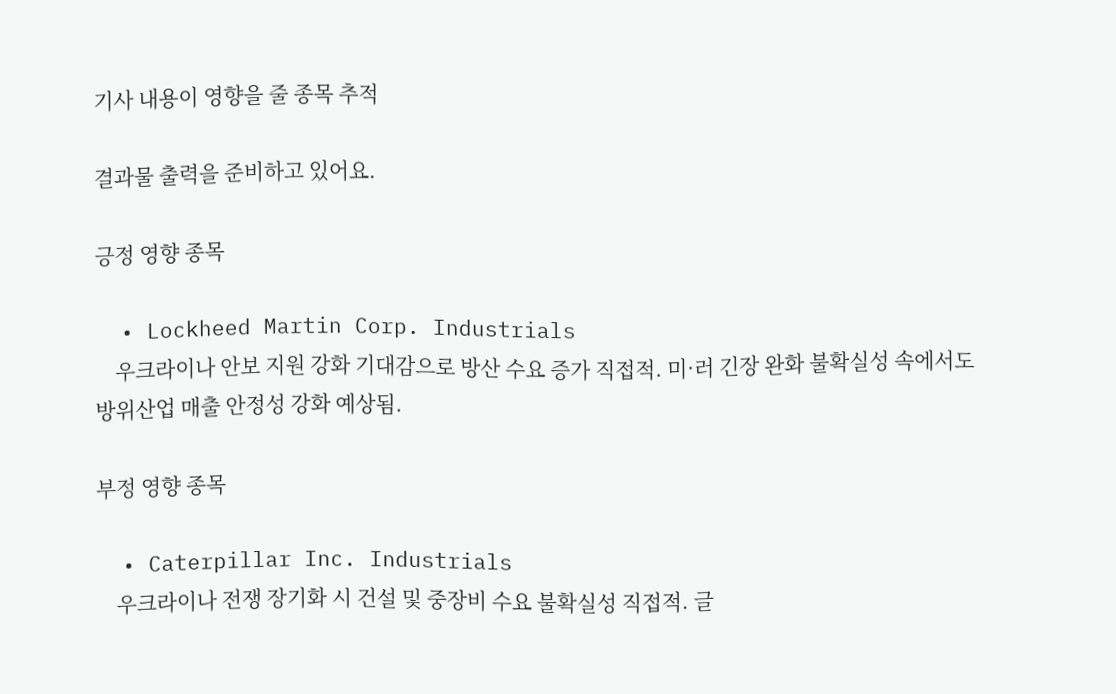기사 내용이 영향을 줄 종목 추적

결과물 출력을 준비하고 있어요.

긍정 영향 종목

  • Lockheed Martin Corp. Industrials
    우크라이나 안보 지원 강화 기대감으로 방산 수요 증가 직접적. 미·러 긴장 완화 불확실성 속에서도 방위산업 매출 안정성 강화 예상됨.

부정 영향 종목

  • Caterpillar Inc. Industrials
    우크라이나 전쟁 장기화 시 건설 및 중장비 수요 불확실성 직접적. 글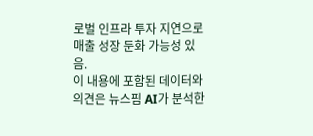로벌 인프라 투자 지연으로 매출 성장 둔화 가능성 있음.
이 내용에 포함된 데이터와 의견은 뉴스핌 AI가 분석한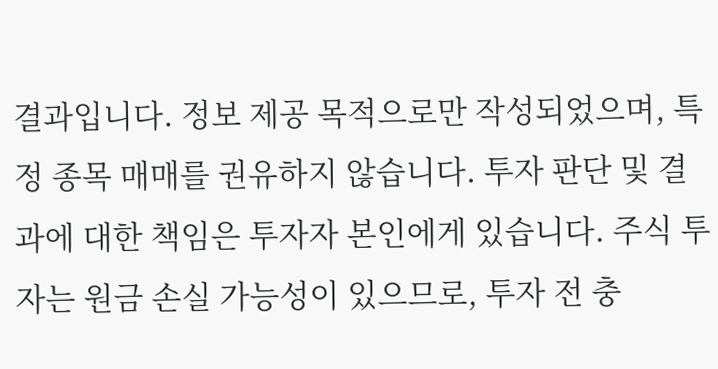결과입니다. 정보 제공 목적으로만 작성되었으며, 특정 종목 매매를 권유하지 않습니다. 투자 판단 및 결과에 대한 책임은 투자자 본인에게 있습니다. 주식 투자는 원금 손실 가능성이 있으므로, 투자 전 충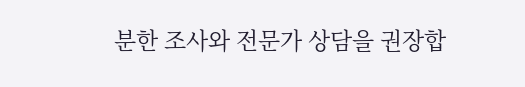분한 조사와 전문가 상담을 권장합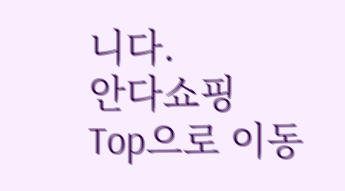니다.
안다쇼핑
Top으로 이동